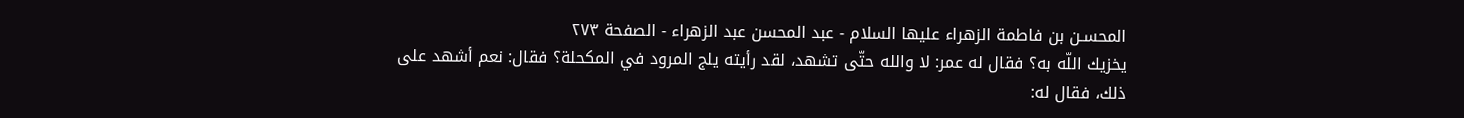المحسـن بن فاطمة الزهراء عليها السلام - عبد المحسن عبد الزهراء - الصفحة ٢٧٣
يخزيك اللّه به؟ فقال له عمر: لا والله حتّى تشهد، لقد رأيته يلج المرود في المكحلة؟ فقال: نعم أشهد على ذلك، فقال له: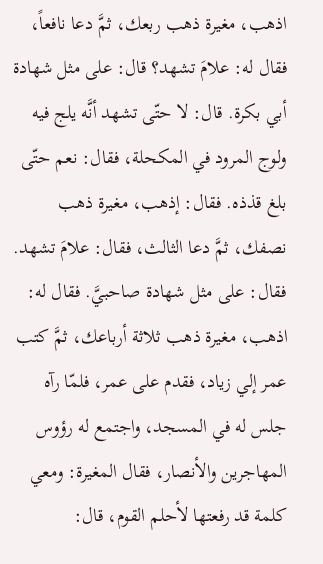اذهب، مغيرة ذهب ربعك، ثمَّ دعا نافعاً، فقال له: علامَ تشهد؟ قال: على مثل شهادة أبي بكرة. قال: لا حتّى تشهد أنَّه يلج فيه ولوج المرود في المكحلة، فقال: نعم حتّى بلغ قذذه. فقال: إذهب، مغيرة ذهب نصفك، ثمَّ دعا الثالث، فقال: علامَ تشهد. فقال: على مثل شهادة صاحبيَّ. فقال له: اذهب، مغيرة ذهب ثلاثة أرباعك، ثمَّ كتب عمر إلي زياد، فقدم على عمر، فلمّا رآه جلس له في المسجد، واجتمع له رؤوس المهاجرين والأنصار، فقال المغيرة: ومعي كلمة قد رفعتها لأحلم القوم، قال: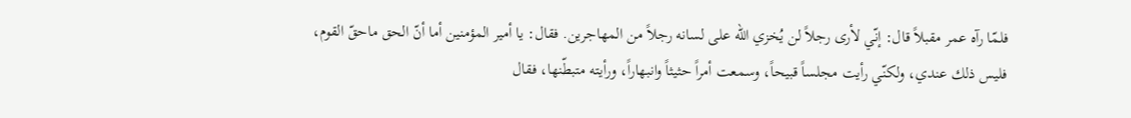فلمّا رآه عمر مقبلاً قال: إنّي لأرى رجلاً لن يُخزي اللّه على لسانه رجلاً من المهاجرين. فقال: يا أمير المؤمنين أما أنّ الحق ماحقّ القوم، فليس ذلك عندي، ولكنّي رأيت مجلساً قبيحاً، وسمعت أمراً حثيثاً وانبهاراً، ورأيته متبطّنها، فقال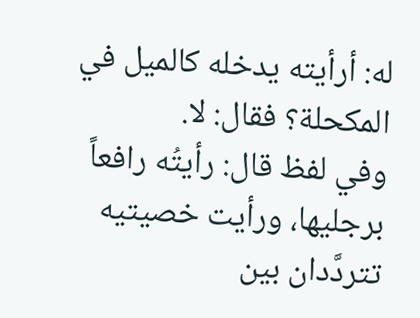له: أرأيته يدخله كالميل في المكحلة؟ فقال: لا.
وفي لفظ قال: رأيتُه رافعاً برجليها، ورأيت خصيتيه تتردَّدان بين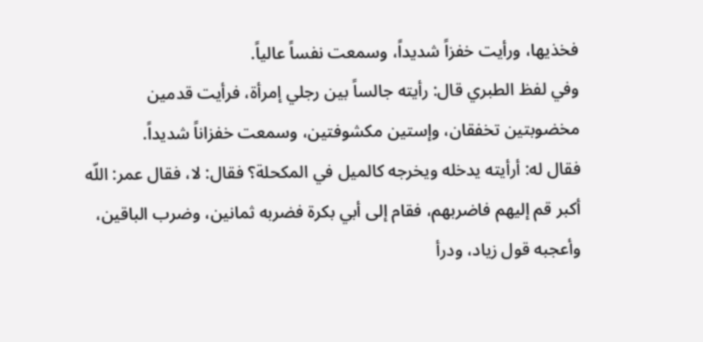فخذيها، ورأيت خفزاً شديداً، وسمعت نفساً عالياً.
وفي لفظ الطبري قال: رأيته جالساً بين رجلي إمرأة، فرأيت قدمين مخضوبتين تخفقان، وإستين مكشوفتين، وسمعت خفزاناً شديداً.
فقال له: أرأيته يدخله ويخرجه كالميل في المكحلة؟ فقال: لا، فقال عمر: اللّه أكبر قم إليهم فاضربهم، فقام إلى أبي بكرة فضربه ثمانين، وضرب الباقين، وأعجبه قول زياد، ودرأ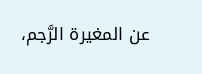عن المغيرة الرَّجم،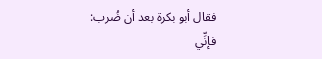فقال أبو بكرة بعد أن ضُرب: فإنِّي